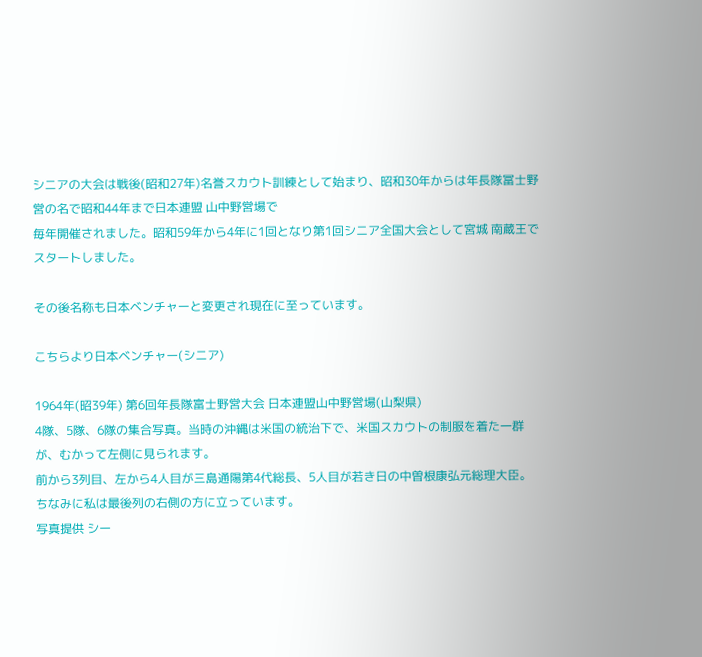シニアの大会は戦後(昭和27年)名誉スカウト訓練として始まり、昭和30年からは年長隊冨士野営の名で昭和44年まで日本連盟 山中野営場で
毎年開催されました。昭和59年から4年に1回となり第1回シニア全国大会として宮城 南蔵王でスタートしました。

その後名称も日本ベンチャーと変更され現在に至っています。

こちらより日本ベンチャー(シニア)

1964年(昭39年) 第6回年長隊富士野営大会 日本連盟山中野営場(山梨県)
4隊、5隊、6隊の集合写真。当時の沖縄は米国の統治下で、米国スカウトの制服を着た一群が、むかって左側に見られます。
前から3列目、左から4人目が三島通陽第4代総長、5人目が若き日の中曽根康弘元総理大臣。ちなみに私は最後列の右側の方に立っています。
写真提供 シー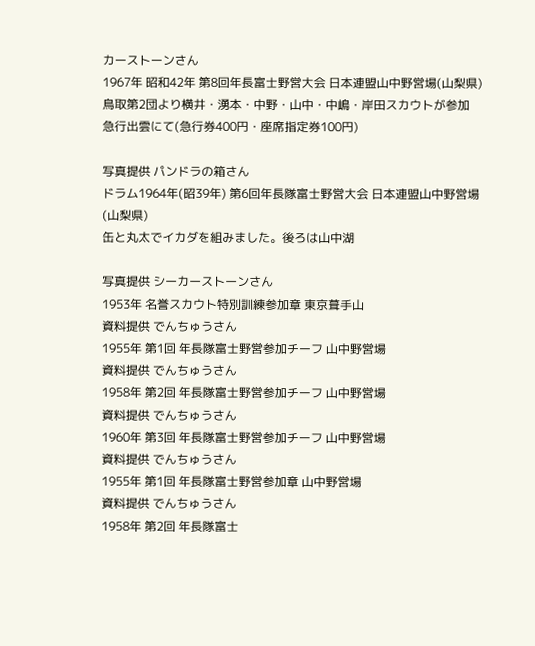カーストーンさん
1967年 昭和42年 第8回年長富士野営大会 日本連盟山中野営場(山梨県)
鳥取第2団より横井・湧本・中野・山中・中嶋・岸田スカウトが参加   急行出雲にて(急行券400円・座席指定券100円)

写真提供 パンドラの箱さん
ドラム1964年(昭39年) 第6回年長隊富士野営大会 日本連盟山中野営場(山梨県)
缶と丸太でイカダを組みました。後ろは山中湖

写真提供 シーカーストーンさん
1953年 名誉スカウト特別訓練参加章 東京葺手山
資料提供 でんちゅうさん
1955年 第1回 年長隊富士野営参加チーフ 山中野営場
資料提供 でんちゅうさん
1958年 第2回 年長隊富士野営参加チーフ 山中野営場
資料提供 でんちゅうさん
1960年 第3回 年長隊富士野営参加チーフ 山中野営場
資料提供 でんちゅうさん
1955年 第1回 年長隊富士野営参加章 山中野営場
資料提供 でんちゅうさん
1958年 第2回 年長隊富士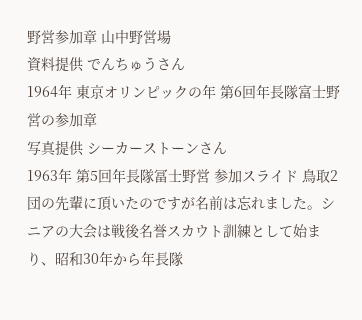野営参加章 山中野営場
資料提供 でんちゅうさん
1964年 東京オリンピックの年 第6回年長隊富士野営の参加章
写真提供 シーカーストーンさん
1963年 第5回年長隊冨士野営 参加スライド 鳥取2団の先輩に頂いたのですが名前は忘れました。シニアの大会は戦後名誉スカウト訓練として始まり、昭和30年から年長隊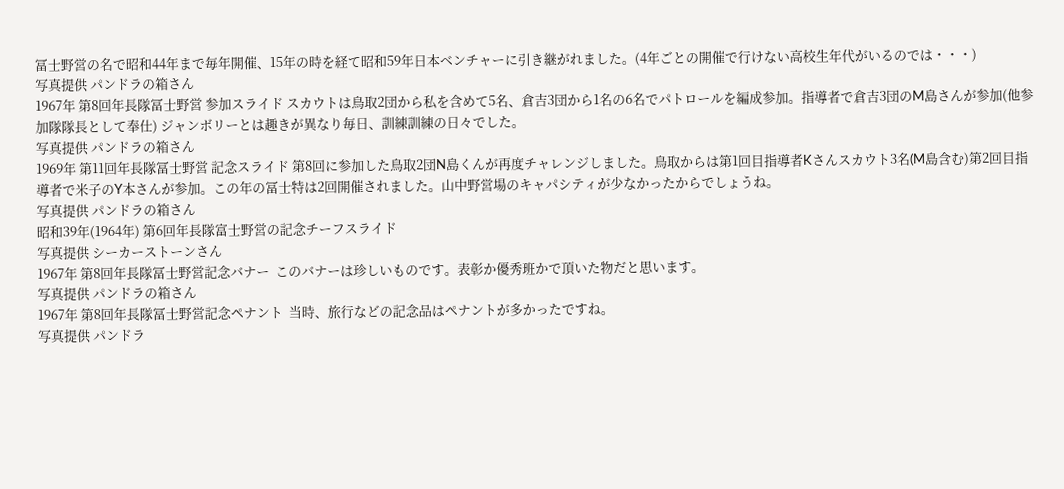冨士野営の名で昭和44年まで毎年開催、15年の時を経て昭和59年日本ベンチャーに引き継がれました。(4年ごとの開催で行けない高校生年代がいるのでは・・・)
写真提供 パンドラの箱さん
1967年 第8回年長隊冨士野営 参加スライド スカウトは鳥取2団から私を含めて5名、倉吉3団から1名の6名でパトロールを編成参加。指導者で倉吉3団のM島さんが参加(他参加隊隊長として奉仕) ジャンボリーとは趣きが異なり毎日、訓練訓練の日々でした。
写真提供 パンドラの箱さん
1969年 第11回年長隊冨士野営 記念スライド 第8回に参加した鳥取2団N島くんが再度チャレンジしました。鳥取からは第1回目指導者Kさんスカウト3名(M島含む)第2回目指導者で米子のY本さんが参加。この年の冨士特は2回開催されました。山中野営場のキャパシティが少なかったからでしょうね。
写真提供 パンドラの箱さん
昭和39年(1964年) 第6回年長隊富士野営の記念チーフスライド
写真提供 シーカーストーンさん
1967年 第8回年長隊冨士野営記念バナー  このバナーは珍しいものです。表彰か優秀班かで頂いた物だと思います。
写真提供 パンドラの箱さん
1967年 第8回年長隊冨士野営記念ペナント  当時、旅行などの記念品はペナントが多かったですね。
写真提供 パンドラ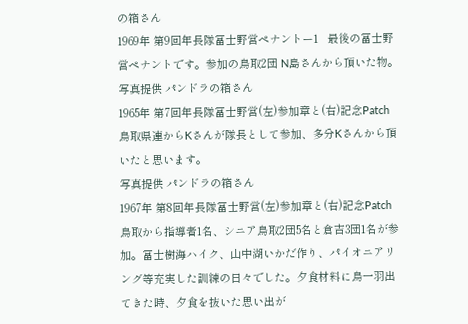の箱さん
1969年 第9回年長隊冨士野営ペナントー1   最後の冨士野営ペナントです。参加の鳥取2団 N島さんから頂いた物。
写真提供 パンドラの箱さん
1965年 第7回年長隊冨士野営(左)参加章と(右)記念Patch 鳥取県連からKさんが隊長として参加、多分Kさんから頂いたと思います。
写真提供 パンドラの箱さん
1967年 第8回年長隊冨士野営(左)参加章と(右)記念Patch 鳥取から指導者1名、シニア鳥取2団5名と倉吉3団1名が参加。冨士樹海ハイク、山中湖いかだ作り、パイオニアリング等充実した訓練の日々でした。夕食材料に鳥一羽出てきた時、夕食を抜いた思い出が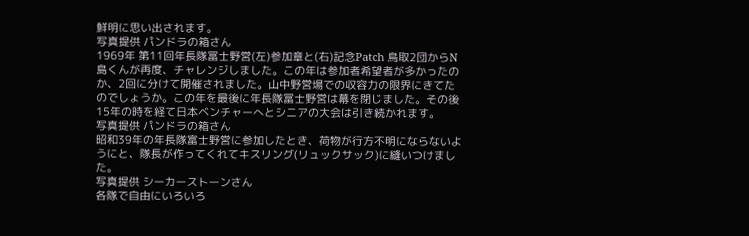鮮明に思い出されます。
写真提供 パンドラの箱さん
1969年 第11回年長隊冨士野営(左)参加章と(右)記念Patch 鳥取2団からN島くんが再度、チャレンジしました。この年は参加者希望者が多かったのか、2回に分けて開催されました。山中野営場での収容力の限界にきてたのでしょうか。この年を最後に年長隊冨士野営は幕を閉じました。その後15年の時を経て日本ベンチャーへとシニアの大会は引き続かれます。
写真提供 パンドラの箱さん
昭和39年の年長隊富士野営に参加したとき、荷物が行方不明にならないようにと、隊長が作ってくれてキスリング(リュックサック)に縫いつけました。
写真提供 シーカーストーンさん
各隊で自由にいろいろ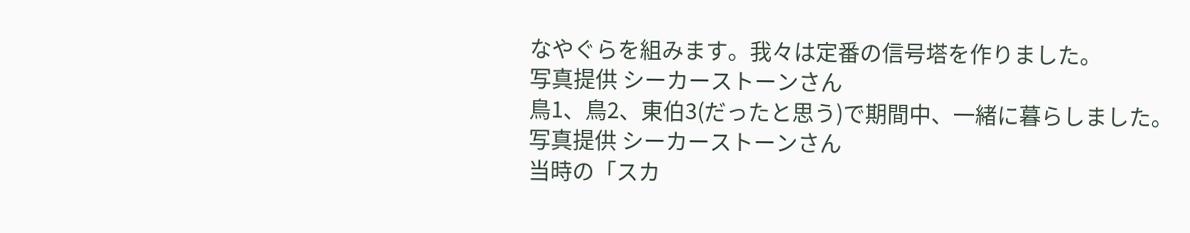なやぐらを組みます。我々は定番の信号塔を作りました。
写真提供 シーカーストーンさん
鳥1、鳥2、東伯3(だったと思う)で期間中、一緒に暮らしました。
写真提供 シーカーストーンさん
当時の「スカ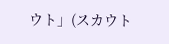ウト」(スカウト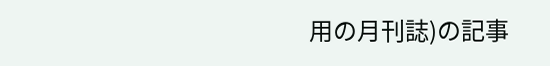用の月刊誌)の記事